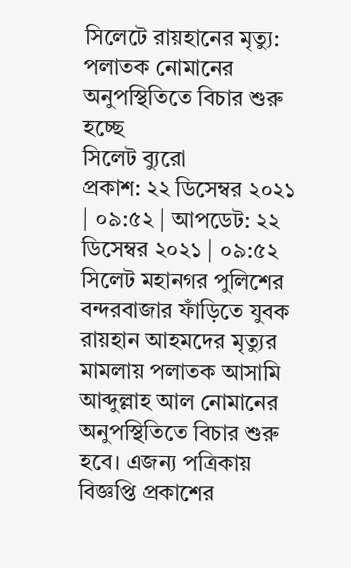সিলেটে রায়হানের মৃত্যু: পলাতক নোমানের অনুপস্থিতিতে বিচার শুরু হচ্ছে
সিলেট ব্যুরো
প্রকাশ: ২২ ডিসেম্বর ২০২১ | ০৯:৫২ | আপডেট: ২২ ডিসেম্বর ২০২১ | ০৯:৫২
সিলেট মহানগর পুলিশের বন্দরবাজার ফাঁড়িতে যুবক রায়হান আহমদের মৃত্যুর মামলায় পলাতক আসামি আব্দুল্লাহ আল নোমানের অনুপস্থিতিতে বিচার শুরু হবে। এজন্য পত্রিকায় বিজ্ঞপ্তি প্রকাশের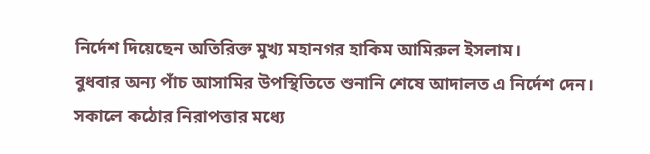নির্দেশ দিয়েছেন অতিরিক্ত মুখ্য মহানগর হাকিম আমিরুল ইসলাম।
বুধবার অন্য পাঁচ আসামির উপস্থিতিতে শুনানি শেষে আদালত এ নির্দেশ দেন। সকালে কঠোর নিরাপত্তার মধ্যে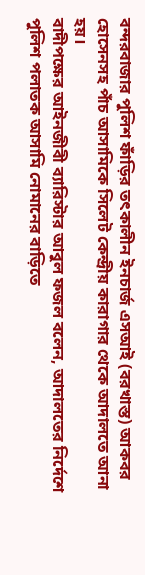বন্দরবাজার পুলিশ ফাঁড়ির তৎকালীন ইনচার্জ এসআই (বরখাস্ত) আকবর হোসেনসহ পাঁচ আসামিকে সিলেট কেন্দ্রীয় কারাগার থেকে আদালতে আনা হয়।
বাদীপক্ষের আইনজীবী ব্যারিস্টার আবুল ফজল বলেন, আদালতের নির্দেশে পুলিশ পলাতক আসামি নোমানের বাড়িতে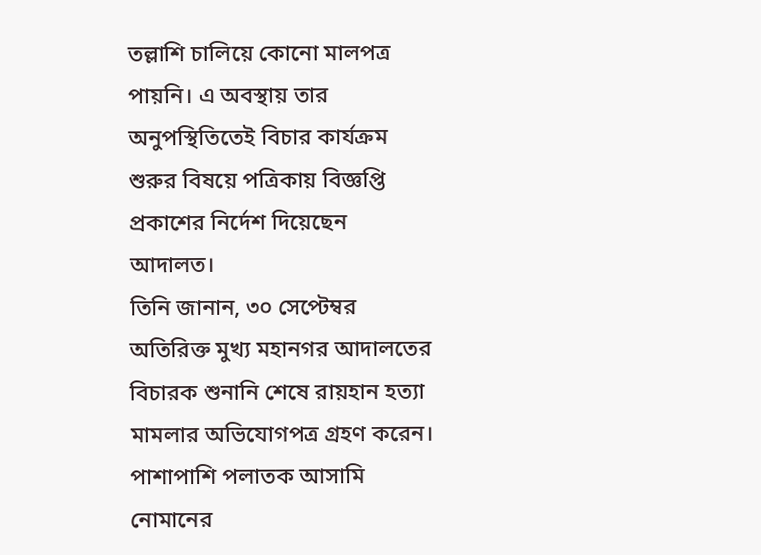তল্লাশি চালিয়ে কোনো মালপত্র পায়নি। এ অবস্থায় তার অনুপস্থিতিতেই বিচার কার্যক্রম শুরুর বিষয়ে পত্রিকায় বিজ্ঞপ্তি প্রকাশের নির্দেশ দিয়েছেন আদালত।
তিনি জানান, ৩০ সেপ্টেম্বর অতিরিক্ত মুখ্য মহানগর আদালতের বিচারক শুনানি শেষে রায়হান হত্যা মামলার অভিযোগপত্র গ্রহণ করেন। পাশাপাশি পলাতক আসামি নোমানের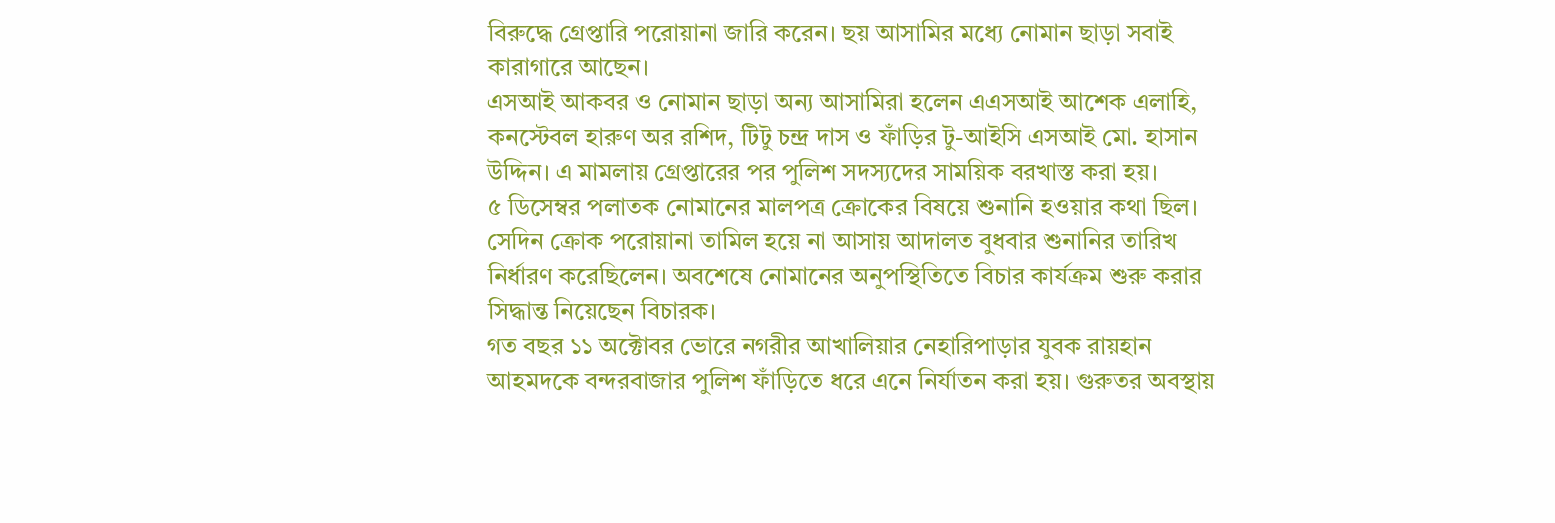বিরুদ্ধে গ্রেপ্তারি পরোয়ানা জারি করেন। ছয় আসামির মধ্যে নোমান ছাড়া সবাই কারাগারে আছেন।
এসআই আকবর ও নোমান ছাড়া অন্য আসামিরা হলেন এএসআই আশেক এলাহি, কনস্টেবল হারুণ অর রশিদ, টিটু চন্দ্র দাস ও ফাঁড়ির টু-আইসি এসআই মো. হাসান উদ্দিন। এ মামলায় গ্রেপ্তারের পর পুলিশ সদস্যদের সাময়িক বরখাস্ত করা হয়।
৫ ডিসেম্বর পলাতক নোমানের মালপত্র ক্রোকের বিষয়ে শুনানি হওয়ার কথা ছিল। সেদিন ক্রোক পরোয়ানা তামিল হয়ে না আসায় আদালত বুধবার শুনানির তারিখ নির্ধারণ করেছিলেন। অবশেষে নোমানের অনুপস্থিতিতে বিচার কার্যক্রম শুরু করার সিদ্ধান্ত নিয়েছেন বিচারক।
গত বছর ১১ অক্টোবর ভোরে নগরীর আখালিয়ার নেহারিপাড়ার যুবক রায়হান আহমদকে বন্দরবাজার পুলিশ ফাঁড়িতে ধরে এনে নির্যাতন করা হয়। গুরুতর অবস্থায়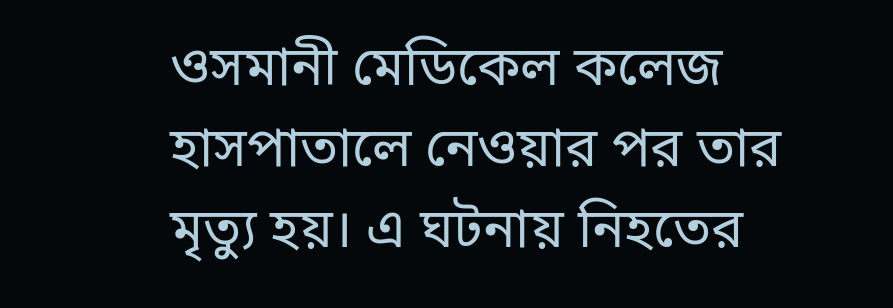ওসমানী মেডিকেল কলেজ হাসপাতালে নেওয়ার পর তার মৃত্যু হয়। এ ঘটনায় নিহতের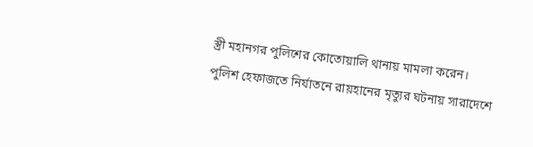স্ত্রী মহানগর পুলিশের কোতোয়ালি থানায় মামলা করেন।
পুলিশ হেফাজতে নির্যাতনে রায়হানের মৃত্যুর ঘটনায় সারাদেশে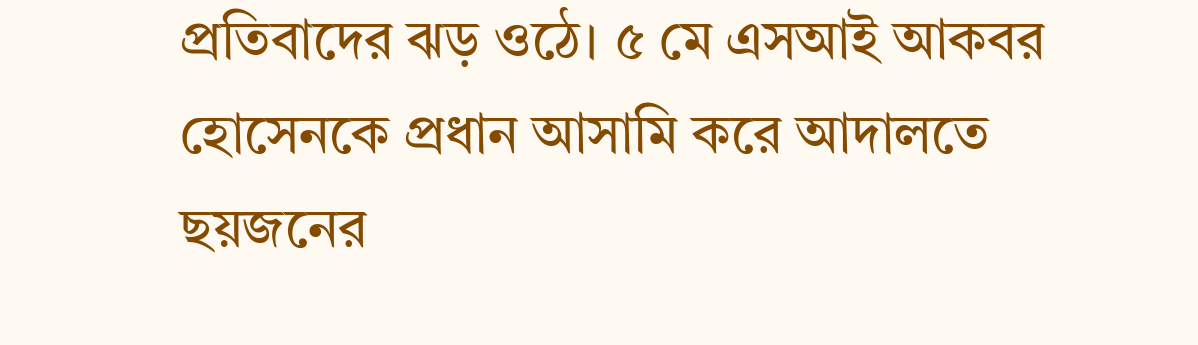প্রতিবাদের ঝড় ওঠে। ৫ মে এসআই আকবর হোসেনকে প্রধান আসামি করে আদালতে ছয়জনের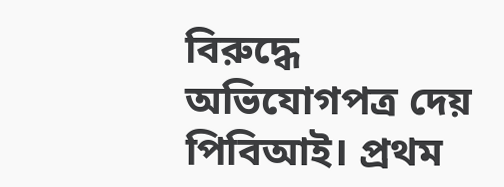বিরুদ্ধে অভিযোগপত্র দেয় পিবিআই। প্রথম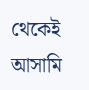থেকেই আসামি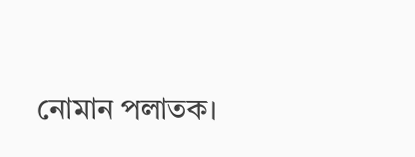নোমান পলাতক।